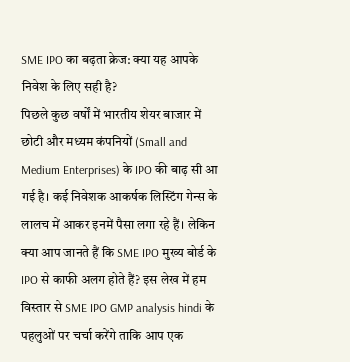SME IPO का बढ़ता क्रेज: क्या यह आपके निवेश के लिए सही है?
पिछले कुछ वर्षों में भारतीय शेयर बाजार में छोटी और मध्यम कंपनियों (Small and Medium Enterprises) के IPO की बाढ़ सी आ गई है। कई निवेशक आकर्षक लिस्टिंग गेन्स के लालच में आकर इनमें पैसा लगा रहे हैं। लेकिन क्या आप जानते हैं कि SME IPO मुख्य बोर्ड के IPO से काफी अलग होते हैं? इस लेख में हम विस्तार से SME IPO GMP analysis hindi के पहलुओं पर चर्चा करेंगे ताकि आप एक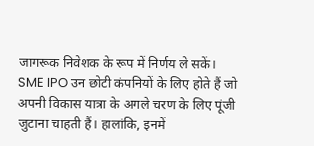जागरूक निवेशक के रूप में निर्णय ले सकें।
SME IPO उन छोटी कंपनियों के लिए होते हैं जो अपनी विकास यात्रा के अगले चरण के लिए पूंजी जुटाना चाहती हैं। हालांकि, इनमें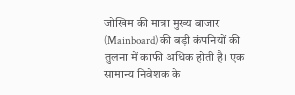जोखिम की मात्रा मुख्य बाजार (Mainboard) की बड़ी कंपनियों की तुलना में काफी अधिक होती है। एक सामान्य निवेशक के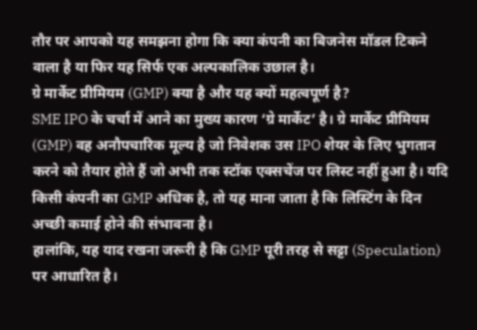तौर पर आपको यह समझना होगा कि क्या कंपनी का बिजनेस मॉडल टिकने वाला है या फिर यह सिर्फ एक अल्पकालिक उछाल है।
ग्रे मार्केट प्रीमियम (GMP) क्या है और यह क्यों महत्वपूर्ण है?
SME IPO के चर्चा में आने का मुख्य कारण ‘ग्रे मार्केट’ है। ग्रे मार्केट प्रीमियम (GMP) वह अनौपचारिक मूल्य है जो निवेशक उस IPO शेयर के लिए भुगतान करने को तैयार होते हैं जो अभी तक स्टॉक एक्सचेंज पर लिस्ट नहीं हुआ है। यदि किसी कंपनी का GMP अधिक है, तो यह माना जाता है कि लिस्टिंग के दिन अच्छी कमाई होने की संभावना है।
हालांकि, यह याद रखना जरूरी है कि GMP पूरी तरह से सट्टा (Speculation) पर आधारित है।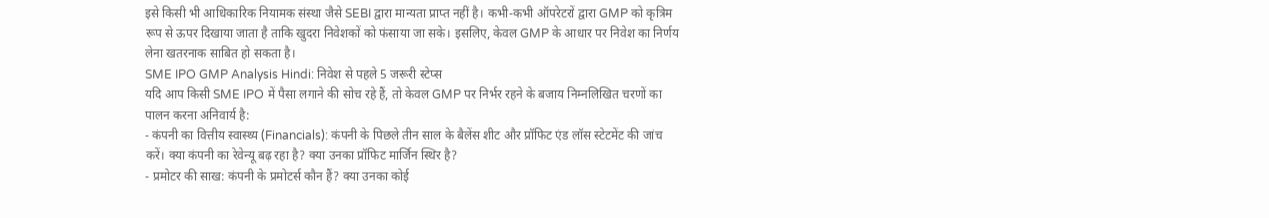इसे किसी भी आधिकारिक नियामक संस्था जैसे SEBI द्वारा मान्यता प्राप्त नहीं है। कभी-कभी ऑपरेटरों द्वारा GMP को कृत्रिम रूप से ऊपर दिखाया जाता है ताकि खुदरा निवेशकों को फंसाया जा सके। इसलिए, केवल GMP के आधार पर निवेश का निर्णय लेना खतरनाक साबित हो सकता है।
SME IPO GMP Analysis Hindi: निवेश से पहले 5 जरूरी स्टेप्स
यदि आप किसी SME IPO में पैसा लगाने की सोच रहे हैं, तो केवल GMP पर निर्भर रहने के बजाय निम्नलिखित चरणों का पालन करना अनिवार्य है:
- कंपनी का वित्तीय स्वास्थ्य (Financials): कंपनी के पिछले तीन साल के बैलेंस शीट और प्रॉफिट एंड लॉस स्टेटमेंट की जांच करें। क्या कंपनी का रेवेन्यू बढ़ रहा है? क्या उनका प्रॉफिट मार्जिन स्थिर है?
- प्रमोटर की साख: कंपनी के प्रमोटर्स कौन हैं? क्या उनका कोई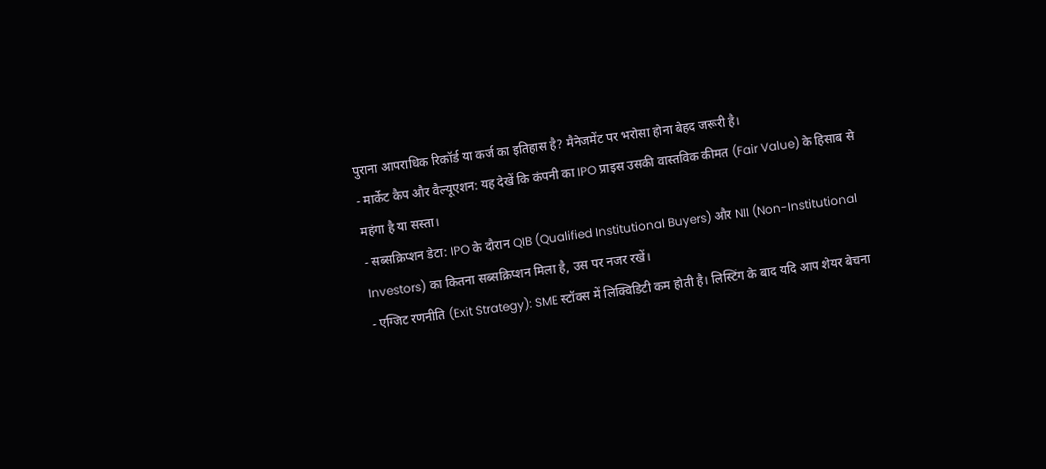पुराना आपराधिक रिकॉर्ड या कर्ज का इतिहास है? मैनेजमेंट पर भरोसा होना बेहद जरूरी है।
- मार्केट कैप और वैल्यूएशन: यह देखें कि कंपनी का IPO प्राइस उसकी वास्तविक कीमत (Fair Value) के हिसाब से महंगा है या सस्ता।
- सब्सक्रिप्शन डेटा: IPO के दौरान QIB (Qualified Institutional Buyers) और NII (Non-Institutional Investors) का कितना सब्सक्रिप्शन मिला है, उस पर नजर रखें।
- एग्जिट रणनीति (Exit Strategy): SME स्टॉक्स में लिक्विडिटी कम होती है। लिस्टिंग के बाद यदि आप शेयर बेचना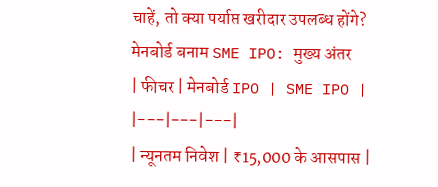चाहें, तो क्या पर्याप्त खरीदार उपलब्ध होंगे?
मेनबोर्ड बनाम SME IPO: मुख्य अंतर
| फीचर | मेनबोर्ड IPO | SME IPO |
|---|---|---|
| न्यूनतम निवेश | ₹15,000 के आसपास |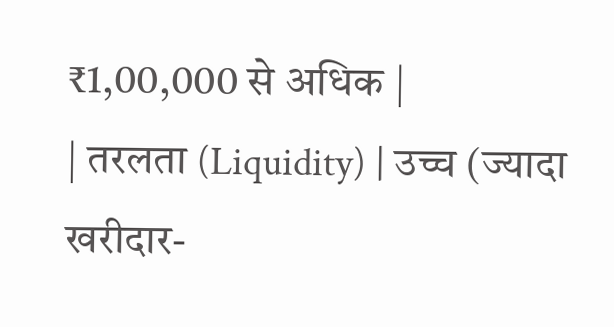₹1,00,000 से अधिक |
| तरलता (Liquidity) | उच्च (ज्यादा खरीदार-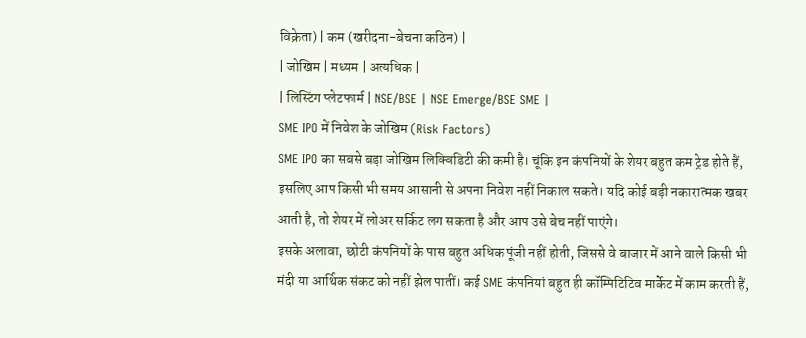विक्रेता) | कम (खरीदना-बेचना कठिन) |
| जोखिम | मध्यम | अत्यधिक |
| लिस्टिंग प्लेटफार्म | NSE/BSE | NSE Emerge/BSE SME |
SME IPO में निवेश के जोखिम (Risk Factors)
SME IPO का सबसे बड़ा जोखिम लिक्विडिटी की कमी है। चूंकि इन कंपनियों के शेयर बहुत कम ट्रेड होते हैं, इसलिए आप किसी भी समय आसानी से अपना निवेश नहीं निकाल सकते। यदि कोई बड़ी नकारात्मक खबर आती है, तो शेयर में लोअर सर्किट लग सकता है और आप उसे बेच नहीं पाएंगे।
इसके अलावा, छोटी कंपनियों के पास बहुत अधिक पूंजी नहीं होती, जिससे वे बाजार में आने वाले किसी भी मंदी या आर्थिक संकट को नहीं झेल पातीं। कई SME कंपनियां बहुत ही कॉम्पिटिटिव मार्केट में काम करती हैं,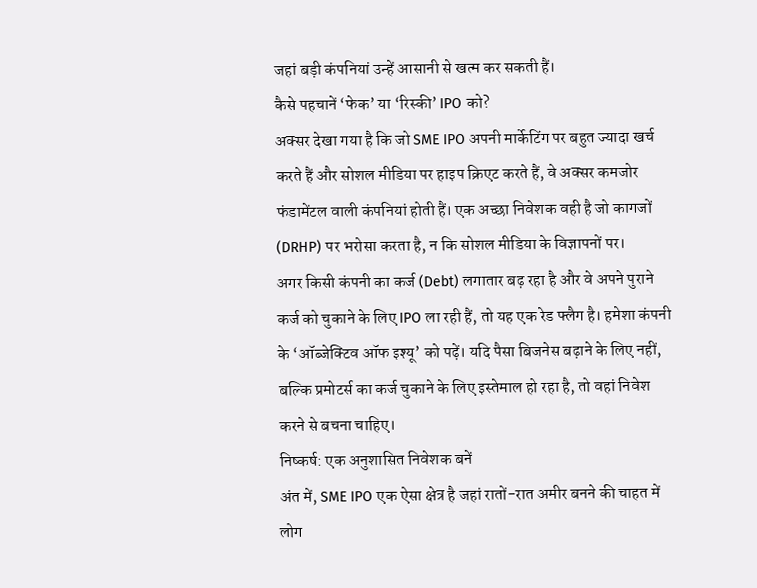जहां बड़ी कंपनियां उन्हें आसानी से खत्म कर सकती हैं।
कैसे पहचानें ‘फेक’ या ‘रिस्की’ IPO को?
अक्सर देखा गया है कि जो SME IPO अपनी मार्केटिंग पर बहुत ज्यादा खर्च करते हैं और सोशल मीडिया पर हाइप क्रिएट करते हैं, वे अक्सर कमजोर फंडामेंटल वाली कंपनियां होती हैं। एक अच्छा निवेशक वही है जो कागजों (DRHP) पर भरोसा करता है, न कि सोशल मीडिया के विज्ञापनों पर।
अगर किसी कंपनी का कर्ज (Debt) लगातार बढ़ रहा है और वे अपने पुराने कर्ज को चुकाने के लिए IPO ला रही हैं, तो यह एक रेड फ्लैग है। हमेशा कंपनी के ‘ऑब्जेक्टिव ऑफ इश्यू’ को पढ़ें। यदि पैसा बिजनेस बढ़ाने के लिए नहीं, बल्कि प्रमोटर्स का कर्ज चुकाने के लिए इस्तेमाल हो रहा है, तो वहां निवेश करने से बचना चाहिए।
निष्कर्ष: एक अनुशासित निवेशक बनें
अंत में, SME IPO एक ऐसा क्षेत्र है जहां रातों-रात अमीर बनने की चाहत में लोग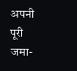अपनी पूरी जमा-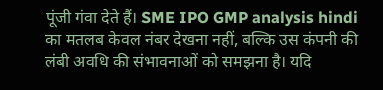पूंजी गंवा देते हैं। SME IPO GMP analysis hindi का मतलब केवल नंबर देखना नहीं, बल्कि उस कंपनी की लंबी अवधि की संभावनाओं को समझना है। यदि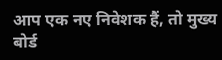आप एक नए निवेशक हैं, तो मुख्य बोर्ड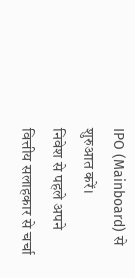IPO (Mainboard) से शुरुआत करें।
निवेश से पहले अपने वित्तीय सलाहकार से चर्चा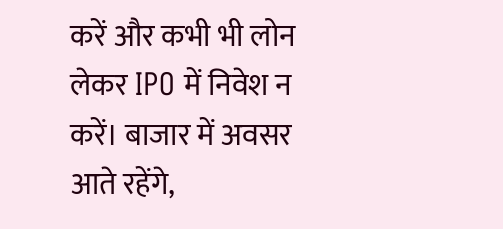करें और कभी भी लोन लेकर IPO में निवेश न करें। बाजार में अवसर आते रहेंगे,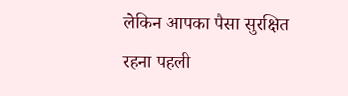लेकिन आपका पैसा सुरक्षित रहना पहली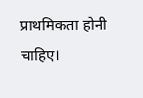प्राथमिकता होनी चाहिए।